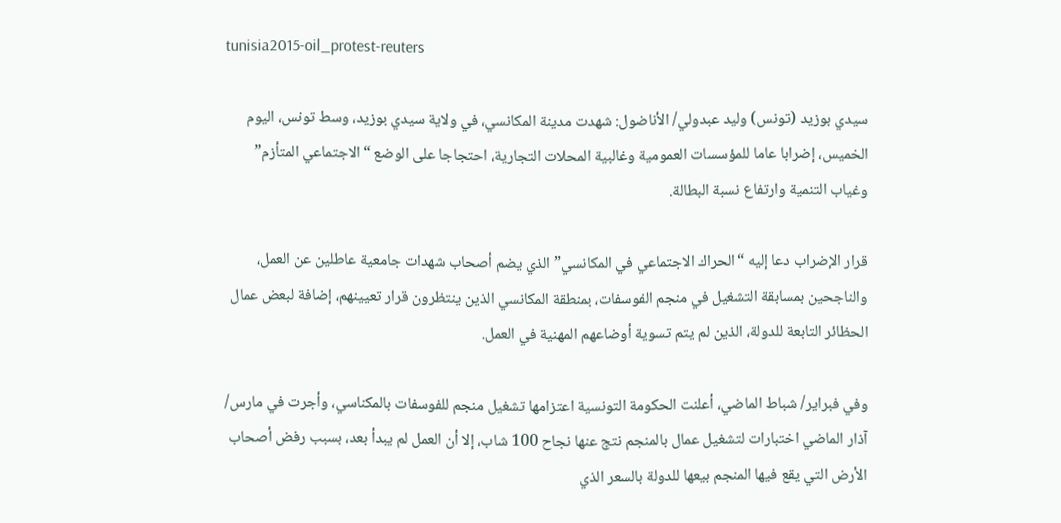tunisia2015-oil_protest-reuters

سيدي بوزيد (تونس) وليد عبدولي/ الأناضول: شهدت مدينة المكانسي، في ولاية سيدي بوزيد، وسط تونس، اليوم الخميس، إضرابا عاما للمؤسسات العمومية وغالبية المحلات التجارية، احتجاجا على الوضع “الاجتماعي المتأزم” وغياب التنمية وارتفاع نسبة البطالة.

قرار الإضراب دعا إليه “الحراك الاجتماعي في المكانسي” الذي يضم أصحاب شهدات جامعية عاطلين عن العمل، والناجحين بمسابقة التشغيل في منجم الفوسفات، بمنطقة المكانسي الذين ينتظرون قرار تعيينهم، إضافة لبعض عمال الحظائر التابعة للدولة، الذين لم يتم تسوية أوضاعهم المهنية في العمل.

وفي فبراير/ شباط الماضي، أعلنت الحكومة التونسية اعتزامها تشغيل منجم للفوسفات بالمكناسي، وأجرت في مارس/ آذار الماضي اختبارات لتشغيل عمال بالمنجم نتج عنها نجاح 100 شاب، إلا أن العمل لم يبدأ بعد، بسبب رفض أصحاب الأرض التي يقع فيها المنجم بيعها للدولة بالسعر الذي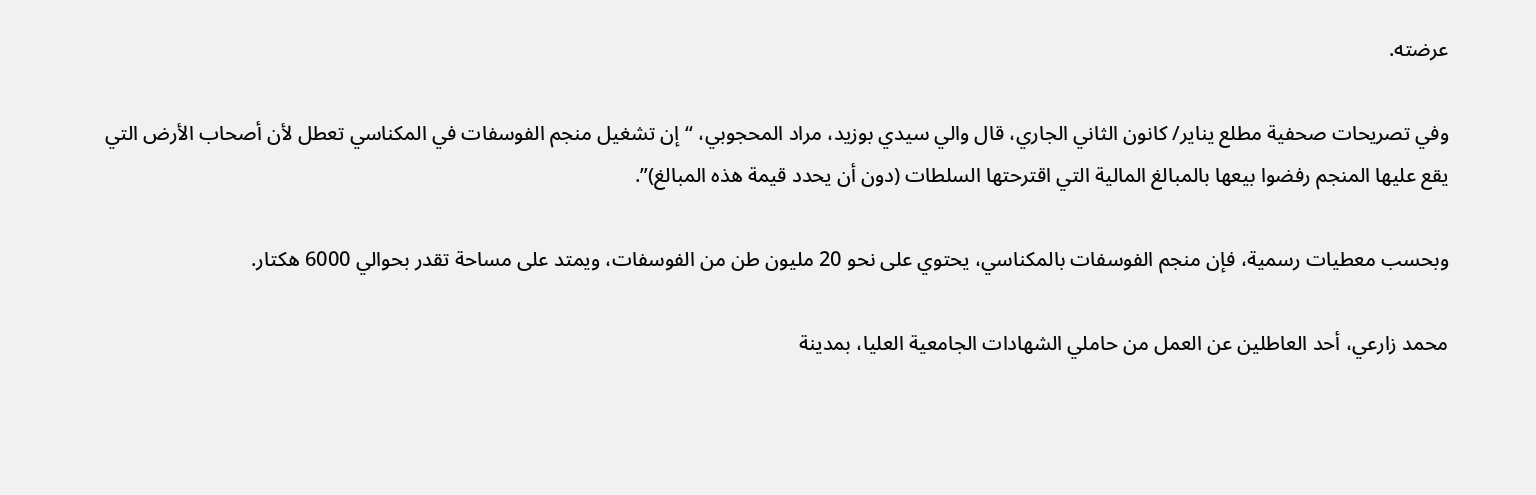عرضته.

وفي تصريحات صحفية مطلع يناير/ كانون الثاني الجاري، قال والي سيدي بوزيد، مراد المحجوبي، “إن تشغيل منجم الفوسفات في المكناسي تعطل لأن أصحاب الأرض التي يقع عليها المنجم رفضوا بيعها بالمبالغ المالية التي اقترحتها السلطات (دون أن يحدد قيمة هذه المبالغ)”.

وبحسب معطيات رسمية، فإن منجم الفوسفات بالمكناسي، يحتوي على نحو 20 مليون طن من الفوسفات، ويمتد على مساحة تقدر بحوالي 6000 هكتار.

محمد زارعي، أحد العاطلين عن العمل من حاملي الشهادات الجامعية العليا، بمدينة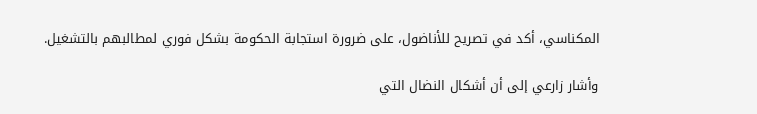المكناسي، أكد في تصريح للأناضول، على ضرورة استجابة الحكومة بشكل فوري لمطالبهم بالتشغيل.

وأشار زارعي إلى أن أشكال النضال التي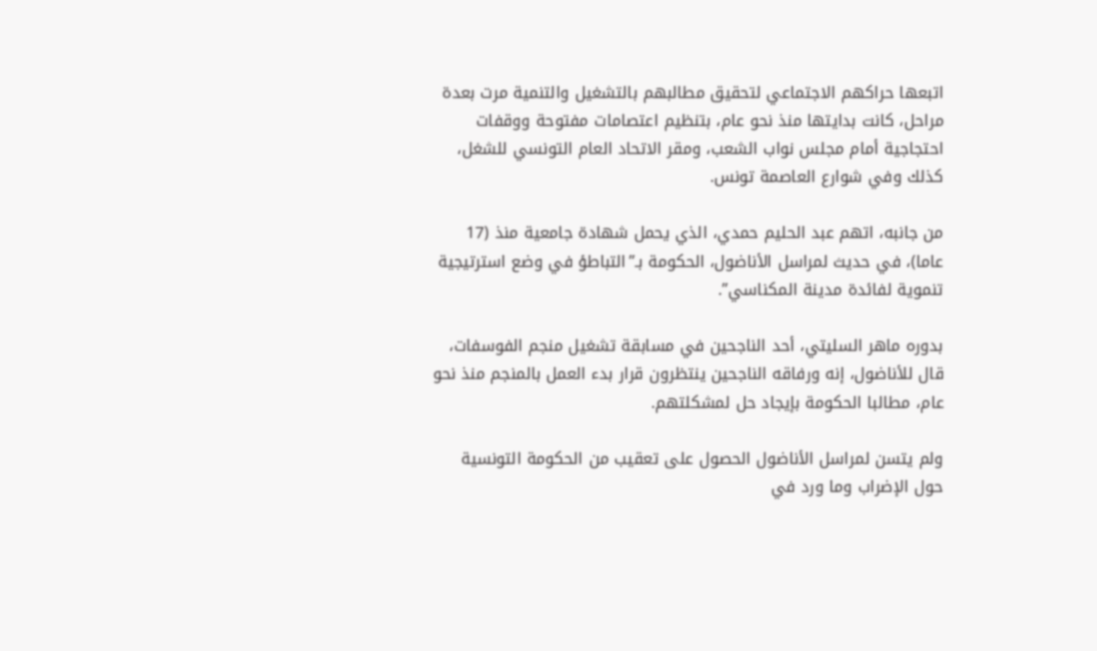اتبعها حراكهم الاجتماعي لتحقيق مطالبهم بالتشغيل والتنمية مرت بعدة مراحل، كانت بدايتها منذ نحو عام، بتنظيم اعتصامات مفتوحة ووقفات احتجاجية أمام مجلس نواب الشعب، ومقر الاتحاد العام التونسي للشغل، كذلك وفي شوارع العاصمة تونس.

من جانبه، اتهم عبد الحليم حمدي، الذي يحمل شهادة جامعية منذ (17 عاما)، في حديث لمراسل الأناضول، الحكومة بـ”التباطؤ في وضع استرتيجية تنموية لفائدة مدينة المكناسي”.

بدوره ماهر السليتي، أحد الناجحين في مسابقة تشغيل منجم الفوسفات، قال للأناضول، إنه ورفاقه الناجحين ينتظرون قرار بدء العمل بالمنجم منذ نحو عام، مطالبا الحكومة بإيجاد حل لمشكلتهم.

ولم يتسن لمراسل الأناضول الحصول على تعقيب من الحكومة التونسية حول الإضراب وما ورد في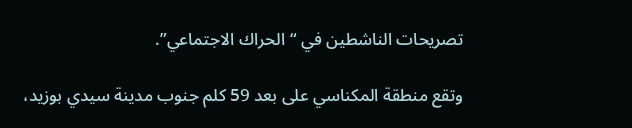تصريحات الناشطين في “الحراك الاجتماعي”.

وتقع منطقة المكناسي على بعد 59 كلم جنوب مدينة سيدي بوزيد،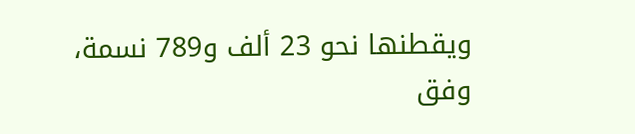ويقطنها نحو 23 ألف و789 نسمة، وفق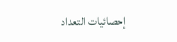إحصائيات التعداد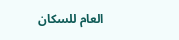العام للسكان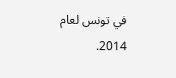في تونس لعام 2014.